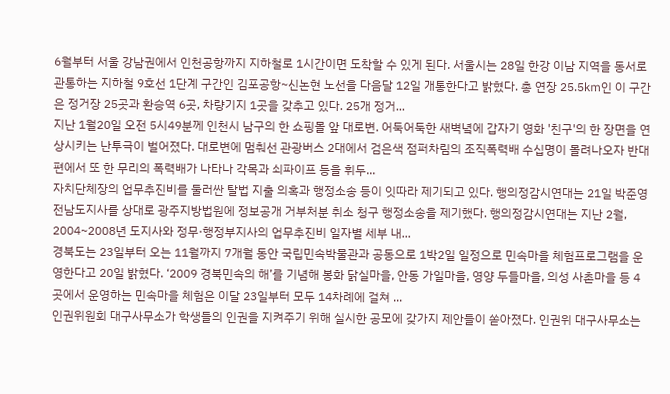6월부터 서울 강남권에서 인천공항까지 지하철로 1시간이면 도착할 수 있게 된다. 서울시는 28일 한강 이남 지역을 동서로 관통하는 지하철 9호선 1단계 구간인 김포공항~신논현 노선을 다음달 12일 개통한다고 밝혔다. 총 연장 25.5㎞인 이 구간은 정거장 25곳과 환승역 6곳, 차량기지 1곳을 갖추고 있다. 25개 정거...
지난 1월20일 오전 5시49분께 인천시 남구의 한 쇼핑몰 앞 대로변. 어둑어둑한 새벽녘에 갑자기 영화 '친구'의 한 장면을 연상시키는 난투극이 벌어졌다. 대로변에 멈춰선 관광버스 2대에서 검은색 점퍼차림의 조직폭력배 수십명이 몰려나오자 반대편에서 또 한 무리의 폭력배가 나타나 각목과 쇠파이프 등을 휘두...
자치단체장의 업무추진비를 둘러싼 탈법 지출 의혹과 행정소송 등이 잇따라 제기되고 있다. 행의정감시연대는 21일 박준영 전남도지사를 상대로 광주지방법원에 정보공개 거부처분 취소 청구 행정소송을 제기했다. 행의정감시연대는 지난 2월, 2004~2008년 도지사와 정무·행정부지사의 업무추진비 일자별 세부 내...
경북도는 23일부터 오는 11월까지 7개월 동안 국립민속박물관과 공동으로 1박2일 일정으로 민속마을 체험프로그램을 운영한다고 20일 밝혔다. ‘2009 경북민속의 해’를 기념해 봉화 닭실마을, 안동 가일마을, 영양 두들마을, 의성 사촌마을 등 4곳에서 운영하는 민속마을 체험은 이달 23일부터 모두 14차례에 걸쳐 ...
인권위원회 대구사무소가 학생들의 인권을 지켜주기 위해 실시한 공모에 갖가지 제안들이 쏟아졌다. 인권위 대구사무소는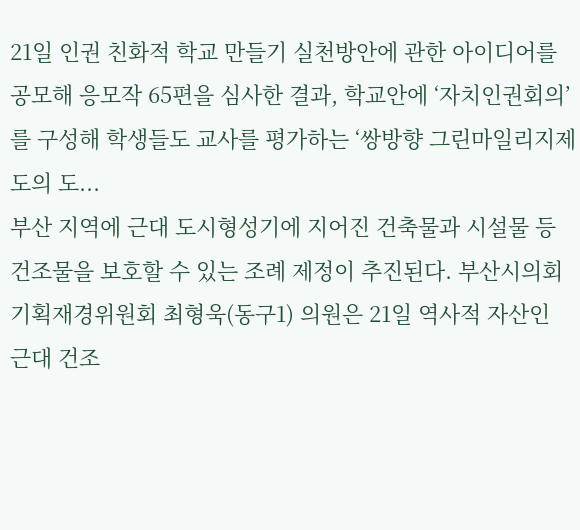21일 인권 친화적 학교 만들기 실천방안에 관한 아이디어를 공모해 응모작 65편을 심사한 결과, 학교안에 ‘자치인권회의’를 구성해 학생들도 교사를 평가하는 ‘쌍방향 그린마일리지제도의 도...
부산 지역에 근대 도시형성기에 지어진 건축물과 시설물 등 건조물을 보호할 수 있는 조례 제정이 추진된다. 부산시의회 기획재경위원회 최형욱(동구1) 의원은 21일 역사적 자산인 근대 건조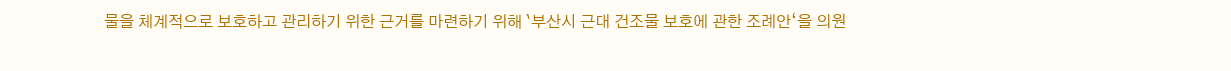물을 체계적으로 보호하고 관리하기 위한 근거를 마련하기 위해 `부산시 근대 건조물 보호에 관한 조례안‘을 의원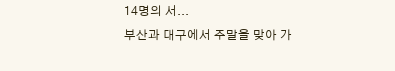14명의 서...
부산과 대구에서 주말을 맞아 가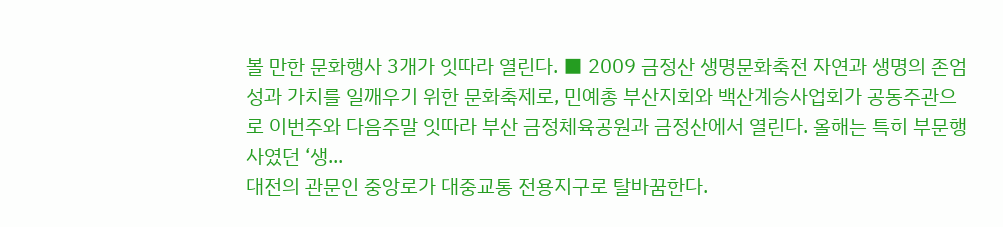볼 만한 문화행사 3개가 잇따라 열린다. ■ 2009 금정산 생명문화축전 자연과 생명의 존엄성과 가치를 일깨우기 위한 문화축제로, 민예총 부산지회와 백산계승사업회가 공동주관으로 이번주와 다음주말 잇따라 부산 금정체육공원과 금정산에서 열린다. 올해는 특히 부문행사였던 ‘생...
대전의 관문인 중앙로가 대중교통 전용지구로 탈바꿈한다.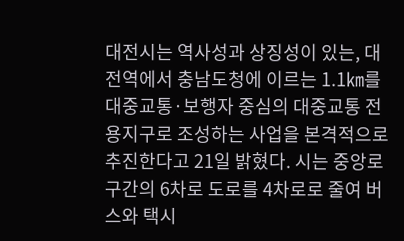대전시는 역사성과 상징성이 있는, 대전역에서 충남도청에 이르는 1.1㎞를 대중교통·보행자 중심의 대중교통 전용지구로 조성하는 사업을 본격적으로 추진한다고 21일 밝혔다. 시는 중앙로 구간의 6차로 도로를 4차로로 줄여 버스와 택시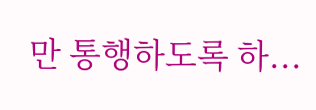만 통행하도록 하...